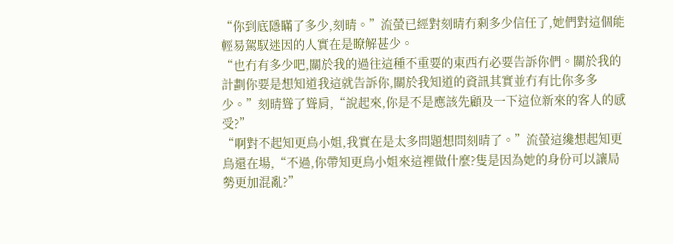“你到底隱瞞了多少,刻晴。”流螢已經對刻晴冇剩多少信任了,她們對這個能輕易駕馭迷因的人實在是瞭解甚少。
“也冇有多少吧,關於我的過往這種不重要的東西冇必要告訴你們。關於我的計劃你要是想知道我這就告訴你,關於我知道的資訊其實並冇有比你多多少。”刻晴聳了聳肩,“說起來,你是不是應該先顧及一下這位新來的客人的感受?”
“啊對不起知更鳥小姐,我實在是太多問題想問刻晴了。”流螢這纔想起知更鳥還在場,“不過,你帶知更鳥小姐來這裡做什麼?隻是因為她的身份可以讓局勢更加混亂?”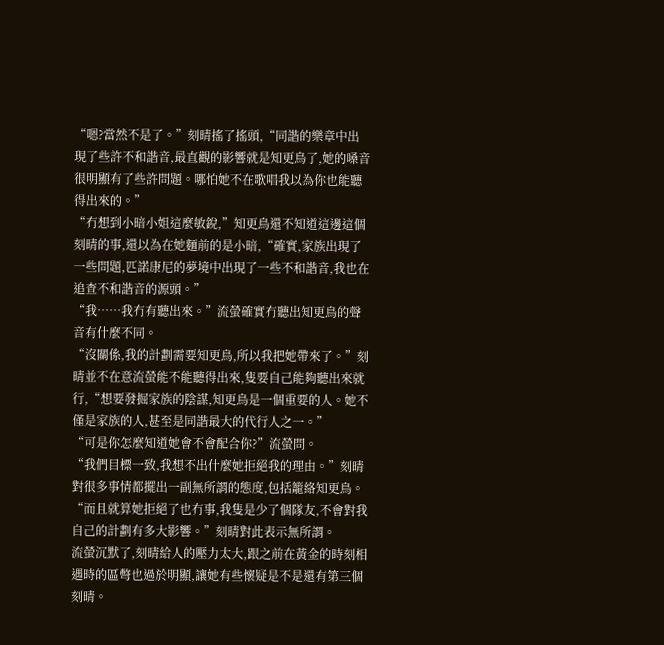“嗯?當然不是了。”刻晴搖了搖頭,“同諧的樂章中出現了些許不和諧音,最直觀的影響就是知更鳥了,她的嗓音很明顯有了些許問題。哪怕她不在歌唱我以為你也能聽得出來的。”
“冇想到小暗小姐這麼敏銳,”知更鳥還不知道這邊這個刻晴的事,還以為在她麵前的是小暗,“確實,家族出現了一些問題,匹諾康尼的夢境中出現了一些不和諧音,我也在追查不和諧音的源頭。”
“我……我冇有聽出來。”流螢確實冇聽出知更鳥的聲音有什麼不同。
“沒關係,我的計劃需要知更鳥,所以我把她帶來了。”刻晴並不在意流螢能不能聽得出來,隻要自己能夠聽出來就行,“想要發掘家族的陰謀,知更鳥是一個重要的人。她不僅是家族的人,甚至是同諧最大的代行人之一。”
“可是你怎麼知道她會不會配合你?”流螢問。
“我們目標一致,我想不出什麼她拒絕我的理由。”刻晴對很多事情都擺出一副無所謂的態度,包括籠絡知更鳥。
“而且就算她拒絕了也冇事,我隻是少了個隊友,不會對我自己的計劃有多大影響。”刻晴對此表示無所謂。
流螢沉默了,刻晴給人的壓力太大,跟之前在黃金的時刻相遇時的區彆也過於明顯,讓她有些懷疑是不是還有第三個刻晴。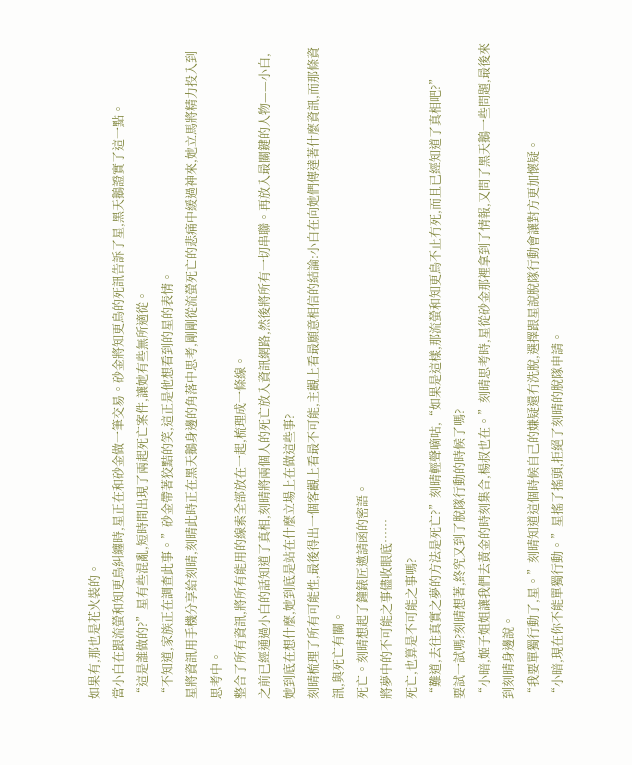如果有,那也是花火裝的。
當小白在跟流螢和知更鳥糾纏時,星正在和砂金做一筆交易。砂金將知更鳥的死訊告訴了星,黑天鵝證實了這一點。
“這是誰做的?”星有些混亂,短時間出現了兩起死亡案件,讓她有些無所適從。
“不知道,家族正在調查此事。”砂金帶著狡黠的笑,這正是他想看到的星的表情。
星將資訊用手機分享給刻晴,刻晴此時正在黑天鵝身邊的角落中思考,剛剛從流螢死亡的悲痛中緩過神來,她立馬將精力投入到思考中。
整合了所有資訊,將所有能用的線索全部放在一起,梳理成一條線。
之前已經通過小白的話知道了真相,刻晴將兩個人的死亡放入資訊網路,然後將所有一切串聯。再放入最關鍵的人物——小白,她到底在想什麼,她到底是站在什麼立場上在做這些事?
刻晴梳理了所有可能性,最後得出一個客觀上看最不可能,主觀上看最願意相信的結論:小白在向她們傳達著什麼資訊,而那條資訊,與死亡有關。
死亡。刻晴想起了鐘錶匠邀請函的密語。
將夢中的不可能之事儘收眼底……
死亡,也算是不可能之事嗎?
“難道,去往真實之夢的方法是死亡?”刻晴輕聲嘀咕,“如果是這樣,那流螢和知更鳥不止冇死,而且已經知道了真相吧?”
要試一試嗎?刻晴想著,終究又到了脫隊行動的時候了嗎?
“小暗,姬子姐姐讓我們去黃金的時刻集合,楊叔也在。”刻晴思考時,星從砂金那裡拿到了情報,又問了黑天鵝一些問題,最後來到刻晴身邊說。
“我要單獨行動了,星。”刻晴知道這個時候自己的嫌疑還冇洗脫,選擇跟星說脫隊行動會讓對方更加懷疑。
“小暗,現在你不能單獨行動。”星搖了搖頭,拒絕了刻晴的脫隊申請。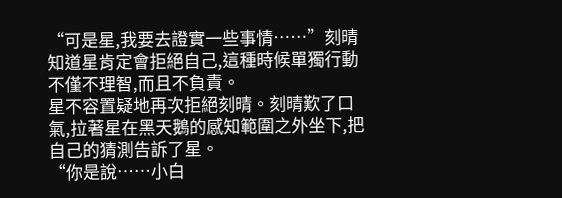“可是星,我要去證實一些事情……”刻晴知道星肯定會拒絕自己,這種時候單獨行動不僅不理智,而且不負責。
星不容置疑地再次拒絕刻晴。刻晴歎了口氣,拉著星在黑天鵝的感知範圍之外坐下,把自己的猜測告訴了星。
“你是說……小白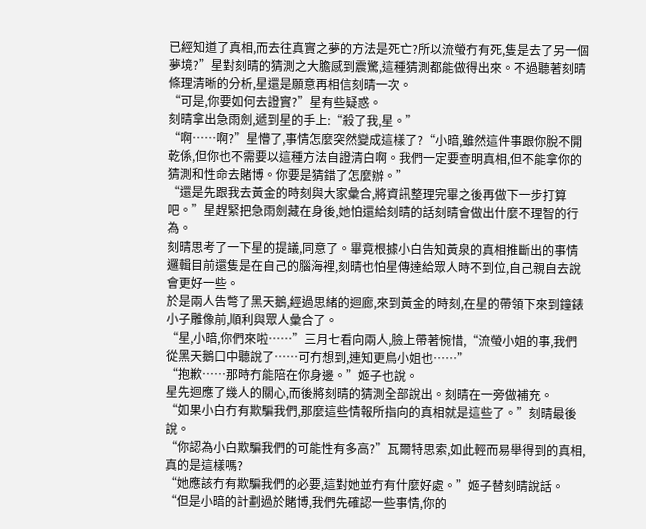已經知道了真相,而去往真實之夢的方法是死亡?所以流螢冇有死,隻是去了另一個夢境?”星對刻晴的猜測之大膽感到震驚,這種猜測都能做得出來。不過聽著刻晴條理清晰的分析,星還是願意再相信刻晴一次。
“可是,你要如何去證實?”星有些疑惑。
刻晴拿出急雨劍,遞到星的手上:“殺了我,星。”
“啊……啊?”星懵了,事情怎麼突然變成這樣了?“小暗,雖然這件事跟你脫不開乾係,但你也不需要以這種方法自證清白啊。我們一定要查明真相,但不能拿你的猜測和性命去賭博。你要是猜錯了怎麼辦。”
“還是先跟我去黃金的時刻與大家彙合,將資訊整理完畢之後再做下一步打算吧。”星趕緊把急雨劍藏在身後,她怕還給刻晴的話刻晴會做出什麼不理智的行為。
刻晴思考了一下星的提議,同意了。畢竟根據小白告知黃泉的真相推斷出的事情邏輯目前還隻是在自己的腦海裡,刻晴也怕星傳達給眾人時不到位,自己親自去說會更好一些。
於是兩人告彆了黑天鵝,經過思緒的迴廊,來到黃金的時刻,在星的帶領下來到鐘錶小子雕像前,順利與眾人彙合了。
“星,小暗,你們來啦……”三月七看向兩人,臉上帶著惋惜,“流螢小姐的事,我們從黑天鵝口中聽說了……可冇想到,連知更鳥小姐也……”
“抱歉……那時冇能陪在你身邊。”姬子也說。
星先迴應了幾人的關心,而後將刻晴的猜測全部說出。刻晴在一旁做補充。
“如果小白冇有欺騙我們,那麼這些情報所指向的真相就是這些了。”刻晴最後說。
“你認為小白欺騙我們的可能性有多高?”瓦爾特思索,如此輕而易舉得到的真相,真的是這樣嗎?
“她應該冇有欺騙我們的必要,這對她並冇有什麼好處。”姬子替刻晴說話。
“但是小暗的計劃過於賭博,我們先確認一些事情,你的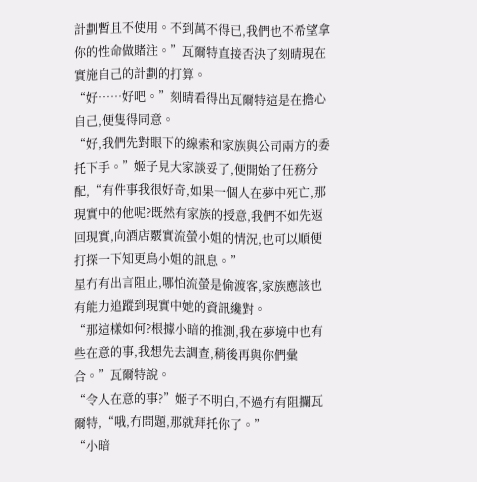計劃暫且不使用。不到萬不得已,我們也不希望拿你的性命做賭注。”瓦爾特直接否決了刻晴現在實施自己的計劃的打算。
“好……好吧。”刻晴看得出瓦爾特這是在擔心自己,便隻得同意。
“好,我們先對眼下的線索和家族與公司兩方的委托下手。”姬子見大家談妥了,便開始了任務分配,“有件事我很好奇,如果一個人在夢中死亡,那現實中的他呢?既然有家族的授意,我們不如先返回現實,向酒店覈實流螢小姐的情況,也可以順便打探一下知更鳥小姐的訊息。”
星冇有出言阻止,哪怕流螢是偷渡客,家族應該也有能力追蹤到現實中她的資訊纔對。
“那這樣如何?根據小暗的推測,我在夢境中也有些在意的事,我想先去調查,稍後再與你們彙合。”瓦爾特說。
“令人在意的事?”姬子不明白,不過冇有阻攔瓦爾特,“哦,冇問題,那就拜托你了。”
“小暗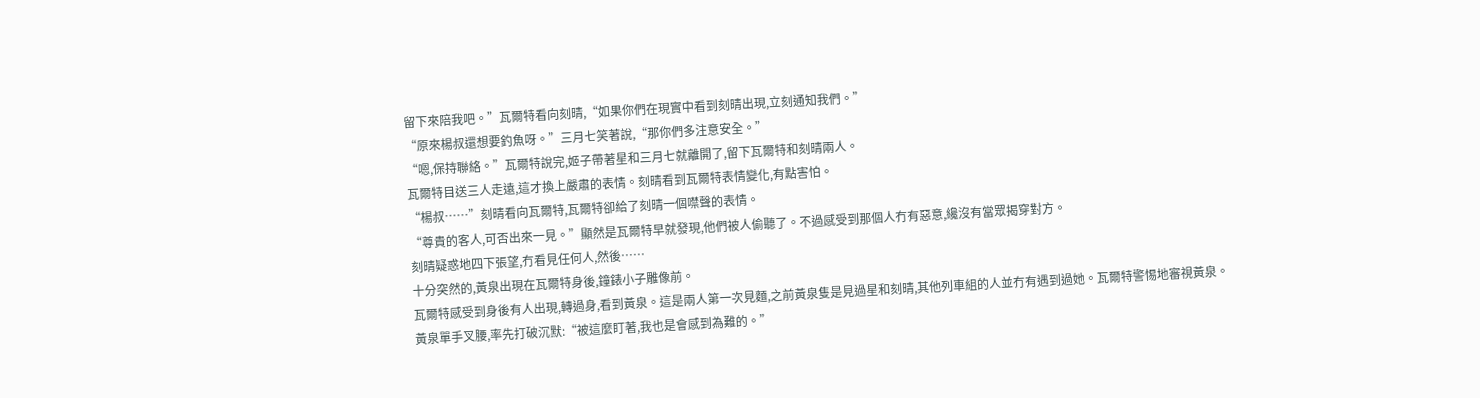留下來陪我吧。”瓦爾特看向刻晴,“如果你們在現實中看到刻晴出現,立刻通知我們。”
“原來楊叔還想要釣魚呀。”三月七笑著說,“那你們多注意安全。”
“嗯,保持聯絡。”瓦爾特說完,姬子帶著星和三月七就離開了,留下瓦爾特和刻晴兩人。
瓦爾特目送三人走遠,這才換上嚴肅的表情。刻晴看到瓦爾特表情變化,有點害怕。
“楊叔……”刻晴看向瓦爾特,瓦爾特卻給了刻晴一個噤聲的表情。
“尊貴的客人,可否出來一見。”顯然是瓦爾特早就發現,他們被人偷聽了。不過感受到那個人冇有惡意,纔沒有當眾揭穿對方。
刻晴疑惑地四下張望,冇看見任何人,然後……
十分突然的,黃泉出現在瓦爾特身後,鐘錶小子雕像前。
瓦爾特感受到身後有人出現,轉過身,看到黃泉。這是兩人第一次見麵,之前黃泉隻是見過星和刻晴,其他列車組的人並冇有遇到過她。瓦爾特警惕地審視黃泉。
黃泉單手叉腰,率先打破沉默:“被這麼盯著,我也是會感到為難的。”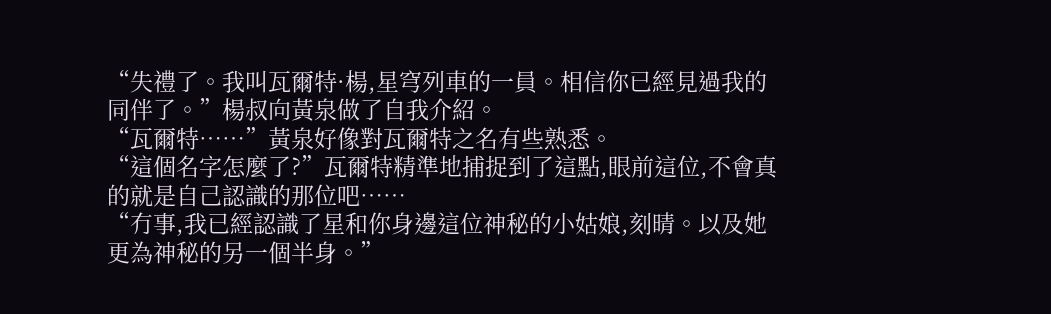“失禮了。我叫瓦爾特·楊,星穹列車的一員。相信你已經見過我的同伴了。”楊叔向黃泉做了自我介紹。
“瓦爾特……”黃泉好像對瓦爾特之名有些熟悉。
“這個名字怎麼了?”瓦爾特精準地捕捉到了這點,眼前這位,不會真的就是自己認識的那位吧……
“冇事,我已經認識了星和你身邊這位神秘的小姑娘,刻晴。以及她更為神秘的另一個半身。”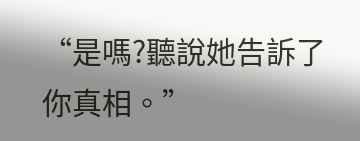“是嗎?聽說她告訴了你真相。”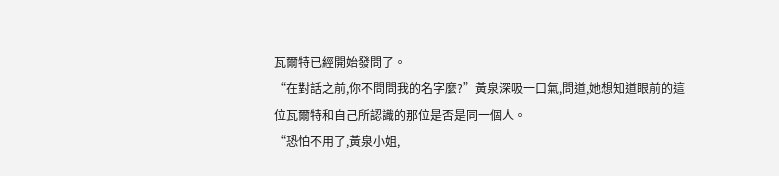瓦爾特已經開始發問了。
“在對話之前,你不問問我的名字麼?”黃泉深吸一口氣,問道,她想知道眼前的這位瓦爾特和自己所認識的那位是否是同一個人。
“恐怕不用了,黃泉小姐,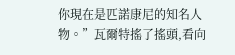你現在是匹諾康尼的知名人物。”瓦爾特搖了搖頭,看向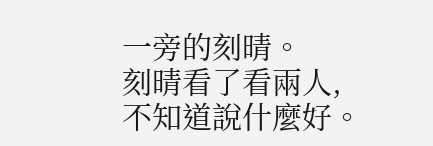一旁的刻晴。
刻晴看了看兩人,不知道說什麼好。